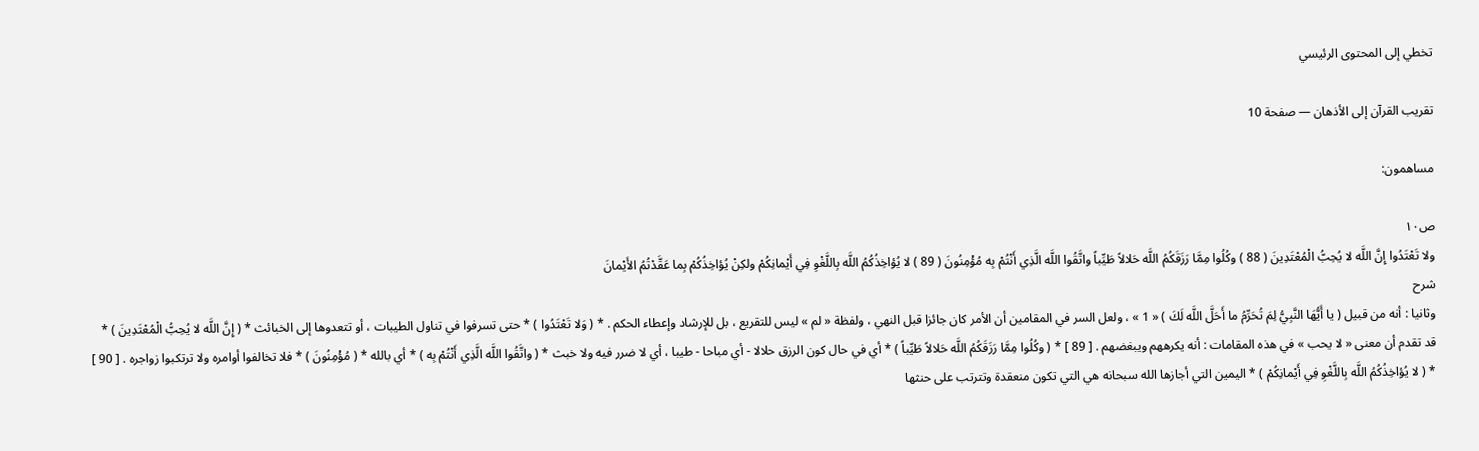تخطي إلى المحتوى الرئيسي

تقريب القرآن إلى الأذهان — صفحة 10

مساهمون:

ص١٠
ولا تَعْتَدُوا إِنَّ اللَّه لا يُحِبُّ الْمُعْتَدِينَ ( 88 ) وكُلُوا مِمَّا رَزَقَكُمُ اللَّه حَلالاً طَيِّباً واتَّقُوا اللَّه الَّذِي أَنْتُمْ بِه مُؤْمِنُونَ ( 89 ) لا يُؤاخِذُكُمُ اللَّه بِاللَّغْوِ فِي أَيْمانِكُمْ ولكِنْ يُؤاخِذُكُمْ بِما عَقَّدْتُمُ الأَيْمانَ
شرح
وثانيا : أنه من قبيل ( يا أَيُّهَا النَّبِيُّ لِمَ تُحَرِّمُ ما أَحَلَّ اللَّه لَكَ ) « 1 » ، ولعل السر في المقامين أن الأمر كان جائزا قبل النهي ، ولفظة « لم » ليس للتقريع ، بل للإرشاد وإعطاء الحكم . * ( وَلا تَعْتَدُوا ) * حتى تسرفوا في تناول الطيبات ، أو تتعدوها إلى الخبائث * ( إِنَّ اللَّه لا يُحِبُّ الْمُعْتَدِينَ ) * قد تقدم أن معنى « لا يحب » في هذه المقامات : أنه يكرههم ويبغضهم . [ 89 ] * ( وكُلُوا مِمَّا رَزَقَكُمُ اللَّه حَلالاً طَيِّباً ) * أي في حال كون الرزق حلالا - أي مباحا - طيبا ، أي لا ضرر فيه ولا خبث * ( واتَّقُوا اللَّه الَّذِي أَنْتُمْ بِه ) * أي بالله * ( مُؤْمِنُونَ ) * فلا تخالفوا أوامره ولا ترتكبوا زواجره . [ 90 ] * ( لا يُؤاخِذُكُمُ اللَّه بِاللَّغْوِ فِي أَيْمانِكُمْ ) * اليمين التي أجازها الله سبحانه هي التي تكون منعقدة وتترتب على حنثها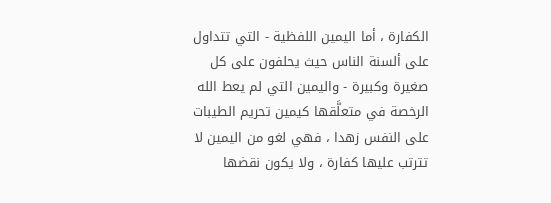الكفارة ، أما اليمين اللفظية - التي تتداول على ألسنة الناس حيث يحلفون على كل صغيرة وكبيرة - واليمين التي لم يعط الله الرخصة في متعلَّقها كيمين تحريم الطيبات على النفس زهدا ، فهي لغو من اليمين لا تترتب عليها كفارة ، ولا يكون نقضها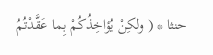حنثا * ( ولكِنْ يُؤاخِذُكُمْ بِما عَقَّدْتُمُ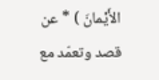الأَيْمانَ ) * عن قصد وتعمّد مع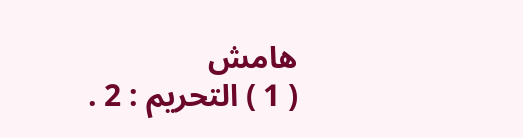هامش
( 1 ) التحريم : 2 .